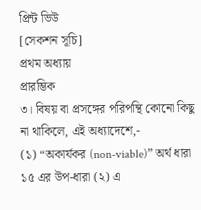প্রিন্ট ভিউ
[সেকশন সূচি]
প্রথম অধ্যায়
প্রারম্ভিক
৩। বিষয় বা প্রসঙ্গের পরিপন্থি কোনো কিছু না থাকিলে, এই অধ্যাদেশে,-
(১) “অকার্যকর (non-viable)” অর্থ ধারা ১৫ এর উপ-ধারা (২) এ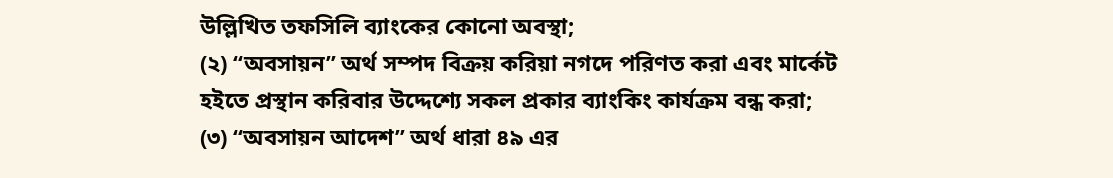উল্লিখিত তফসিলি ব্যাংকের কোনো অবস্থা;
(২) “অবসায়ন” অর্থ সম্পদ বিক্রয় করিয়া নগদে পরিণত করা এবং মার্কেট হইতে প্রস্থান করিবার উদ্দেশ্যে সকল প্রকার ব্যাংকিং কার্যক্রম বন্ধ করা;
(৩) “অবসায়ন আদেশ” অর্থ ধারা ৪৯ এর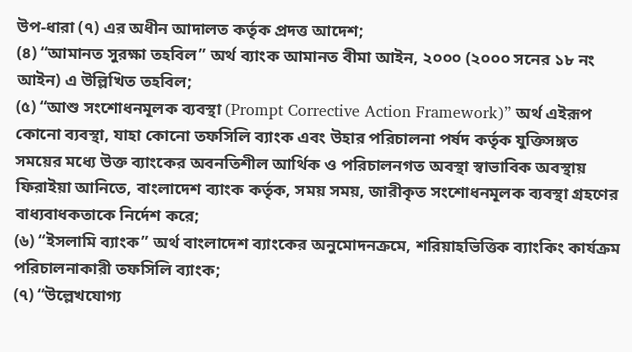উপ-ধারা (৭) এর অধীন আদালত কর্তৃক প্রদত্ত আদেশ;
(৪) “আমানত সুরক্ষা তহবিল” অর্থ ব্যাংক আমানত বীমা আইন, ২০০০ (২০০০ সনের ১৮ নং আইন) এ উল্লিখিত তহবিল;
(৫) “আশু সংশোধনমূলক ব্যবস্থা (Prompt Corrective Action Framework)” অর্থ এইরূপ কোনো ব্যবস্থা, যাহা কোনো তফসিলি ব্যাংক এবং উহার পরিচালনা পর্ষদ কর্তৃক যুক্তিসঙ্গত সময়ের মধ্যে উক্ত ব্যাংকের অবনতিশীল আর্থিক ও পরিচালনগত অবস্থা স্বাভাবিক অবস্থায় ফিরাইয়া আনিতে, বাংলাদেশ ব্যাংক কর্তৃক, সময় সময়, জারীকৃত সংশোধনমূলক ব্যবস্থা গ্রহণের বাধ্যবাধকতাকে নির্দেশ করে;
(৬) “ইসলামি ব্যাংক” অর্থ বাংলাদেশ ব্যাংকের অনুমোদনক্রমে, শরিয়াহভিত্তিক ব্যাংকিং কার্যক্রম পরিচালনাকারী তফসিলি ব্যাংক;
(৭) “উল্লেখযোগ্য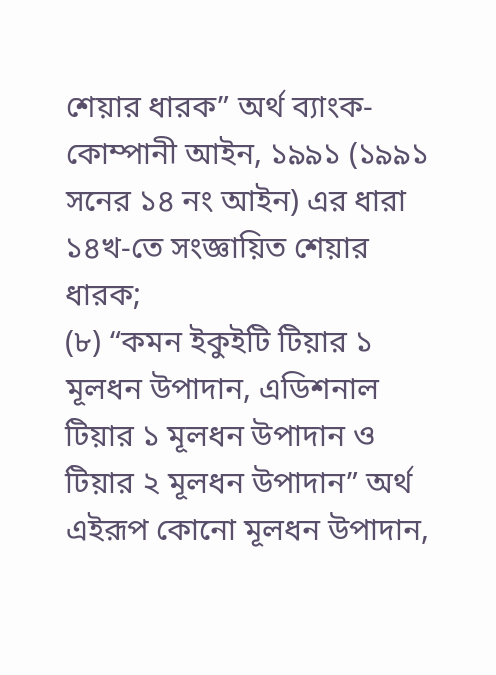শেয়ার ধারক” অর্থ ব্যাংক-কোম্পানী আইন, ১৯৯১ (১৯৯১ সনের ১৪ নং আইন) এর ধারা ১৪খ-তে সংজ্ঞায়িত শেয়ার ধারক;
(৮) “কমন ইকুইটি টিয়ার ১ মূলধন উপাদান, এডিশনাল টিয়ার ১ মূলধন উপাদান ও টিয়ার ২ মূলধন উপাদান” অর্থ এইরূপ কোনো মূলধন উপাদান,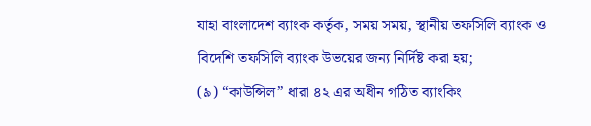যাহা বাংলাদেশ ব্যাংক কর্তৃক, সময় সময়, স্থানীয় তফসিলি ব্যাংক ও বিদেশি তফসিলি ব্যাংক উভয়ের জন্য নির্দিষ্ট করা হয়;
(৯) “কাউন্সিল” ধারা ৪২ এর অধীন গঠিত ব্যাংকিং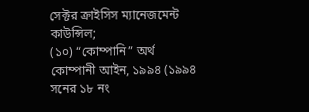সেক্টর ক্রাইসিস ম্যানেজমেন্ট কাউন্সিল;
(১০) “কোম্পানি” অর্থ কোম্পানী আইন, ১৯৯৪ (১৯৯৪ সনের ১৮ নং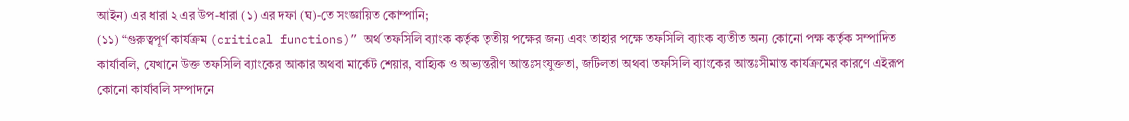আইন) এর ধারা ২ এর উপ-ধারা (১) এর দফা (ঘ)-তে সংজ্ঞায়িত কোম্পানি;
(১১) “গুরুত্বপূর্ণ কার্যক্রম (critical functions)” অর্থ তফসিলি ব্যাংক কর্তৃক তৃতীয় পক্ষের জন্য এবং তাহার পক্ষে তফসিলি ব্যাংক ব্যতীত অন্য কোনো পক্ষ কর্তৃক সম্পাদিত কার্যাবলি, যেখানে উক্ত তফসিলি ব্যাংকের আকার অথবা মার্কেট শেয়ার, বাহ্যিক ও অভ্যন্তরীণ আন্তঃসংযুক্ততা, জটিলতা অথবা তফসিলি ব্যাংকের আন্তঃসীমান্ত কার্যক্রমের কারণে এইরূপ কোনো কার্যাবলি সম্পাদনে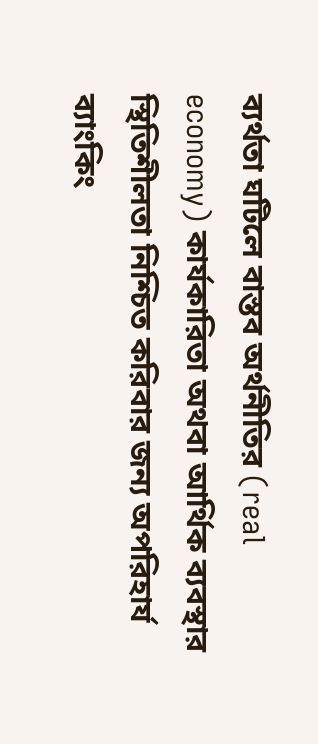ব্যর্থতা ঘটিলে বাস্তব অর্থনীতির (real economy) কার্যকারিতা অথবা আর্থিক ব্যবস্থার স্থিতিশীলতা নিশ্চিত করিবার জন্য অপরিহার্য ব্যাংকিং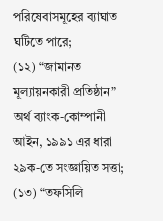পরিষেবাসমূহের ব্যাঘাত ঘটিতে পারে;
(১২) “জামানত মূল্যায়নকারী প্রতিষ্ঠান” অর্থ ব্যাংক-কোম্পানী আইন, ১৯৯১ এর ধারা ২৯ক-তে সংজ্ঞায়িত সত্তা;
(১৩) “তফসিলি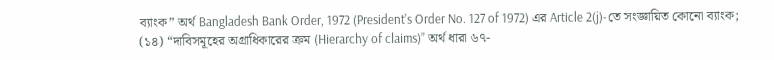ব্যাংক” অর্থ Bangladesh Bank Order, 1972 (President's Order No. 127 of 1972) এর Article 2(j)-তে সংজ্ঞায়িত কোনো ব্যাংক;
(১৪) “দাবিসমূহের অগ্রাধিকারের ক্রম (Hierarchy of claims)” অর্থ ধারা ৬৭-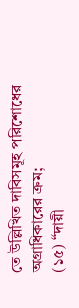তে উল্লিখিত দাবিসমূহ পরিশোধের অগ্রাধিকারের ক্রম;
(১৫) “দায়ী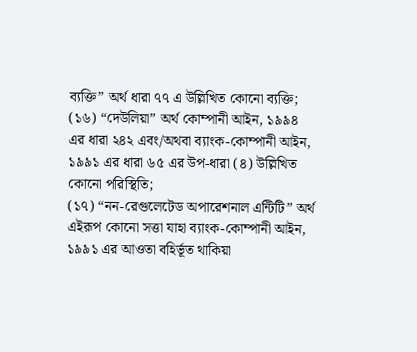ব্যক্তি” অর্থ ধারা ৭৭ এ উল্লিখিত কোনো ব্যক্তি;
(১৬) “দেউলিয়া” অর্থ কোম্পানী আইন, ১৯৯৪ এর ধারা ২৪২ এবং/অথবা ব্যাংক-কোম্পানী আইন, ১৯৯১ এর ধারা ৬৫ এর উপ-ধারা (৪) উল্লিখিত কোনো পরিস্থিতি;
(১৭) “নন-রেগুলেটেড অপারেশনাল এন্টিটি” অর্থ এইরূপ কোনো সত্তা যাহা ব্যাংক-কোম্পানী আইন, ১৯৯১ এর আওতা বহির্ভূত থাকিয়া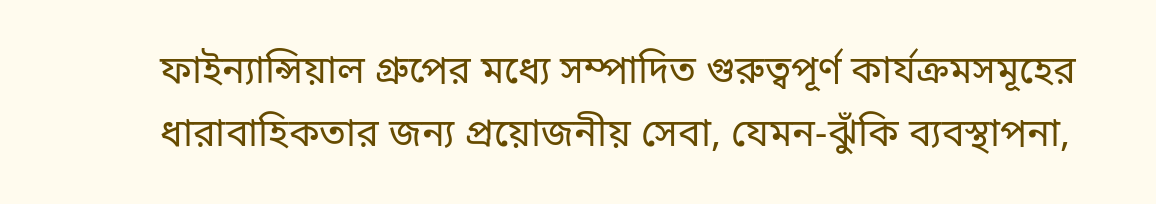ফাইন্যান্সিয়াল গ্রুপের মধ্যে সম্পাদিত গুরুত্বপূর্ণ কার্যক্রমসমূহের ধারাবাহিকতার জন্য প্রয়োজনীয় সেবা, যেমন-ঝুঁকি ব্যবস্থাপনা,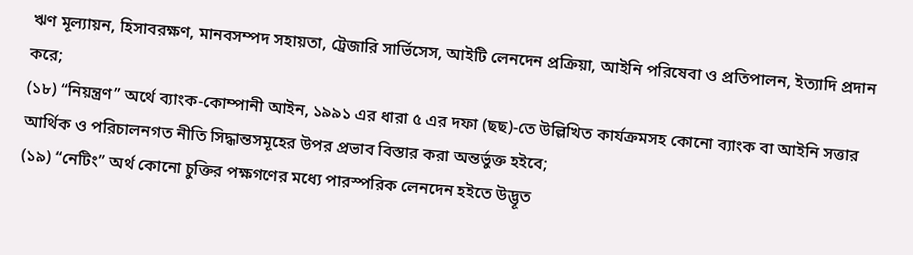ঋণ মূল্যায়ন, হিসাবরক্ষণ, মানবসম্পদ সহায়তা, ট্রেজারি সার্ভিসেস, আইটি লেনদেন প্রক্রিয়া, আইনি পরিষেবা ও প্রতিপালন, ইত্যাদি প্রদান করে;
(১৮) “নিয়ন্ত্রণ” অর্থে ব্যাংক-কোম্পানী আইন, ১৯৯১ এর ধারা ৫ এর দফা (ছছ)-তে উল্লিখিত কার্যক্রমসহ কোনো ব্যাংক বা আইনি সত্তার আর্থিক ও পরিচালনগত নীতি সিদ্ধান্তসমূহের উপর প্রভাব বিস্তার করা অন্তর্ভুক্ত হইবে;
(১৯) “নেটিং” অর্থ কোনো চুক্তির পক্ষগণের মধ্যে পারস্পরিক লেনদেন হইতে উদ্ভূত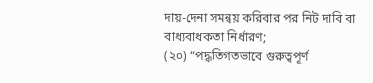দায়-দেনা সমন্বয় করিবার পর নিট দাবি বা বাধ্যবাধকতা নির্ধারণ;
(২০) “পদ্ধতিগতভাবে গুরুত্বপূর্ণ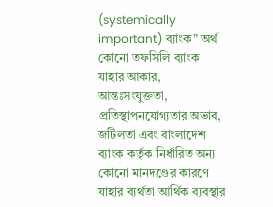(systemically important) ব্যাংক” অর্থ কোনো তফসিলি ব্যাংক যাহার আকার, আন্তঃসংযুক্ততা, প্রতিস্থাপনযোগ্যতার অভাব, জটিলতা এবং বাংলাদেশ ব্যাংক কর্তৃক নির্ধারিত অন্য কোনো মানদণ্ডের কারণে যাহার ব্যর্থতা আর্থিক ব্যবস্থার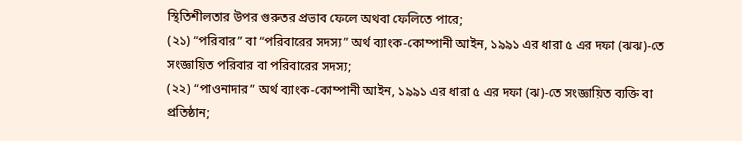স্থিতিশীলতার উপর গুরুতর প্রভাব ফেলে অথবা ফেলিতে পারে;
(২১) “পরিবার” বা “পরিবারের সদস্য” অর্থ ব্যাংক-কোম্পানী আইন, ১৯৯১ এর ধারা ৫ এর দফা (ঝঝ)-তে সংজ্ঞায়িত পরিবার বা পরিবারের সদস্য;
(২২) “পাওনাদার” অর্থ ব্যাংক-কোম্পানী আইন, ১৯৯১ এর ধারা ৫ এর দফা (ঝ)-তে সংজ্ঞায়িত ব্যক্তি বা প্রতিষ্ঠান;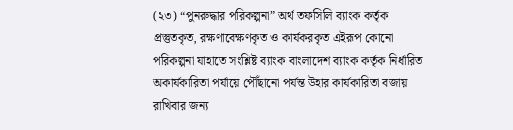(২৩) “পুনরুদ্ধার পরিকল্পনা” অর্থ তফসিলি ব্যাংক কর্তৃক প্রস্তুতকৃত, রক্ষণাবেক্ষণকৃত ও কার্যকরকৃত এইরূপ কোনো পরিকল্পনা যাহাতে সংশ্লিষ্ট ব্যাংক বাংলাদেশ ব্যাংক কর্তৃক নির্ধারিত অকার্যকারিতা পর্যায়ে পৌঁছানো পর্যন্ত উহার কার্যকারিতা বজায় রাখিবার জন্য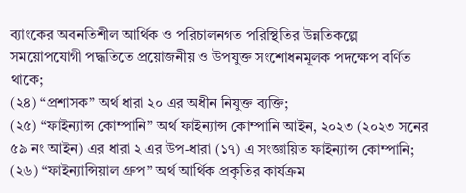ব্যাংকের অবনতিশীল আর্থিক ও পরিচালনগত পরিস্থিতির উন্নতিকল্পে সময়োপযোগী পদ্ধতিতে প্রয়োজনীয় ও উপযুক্ত সংশোধনমূলক পদক্ষেপ বর্ণিত থাকে;
(২৪) “প্রশাসক” অর্থ ধারা ২০ এর অধীন নিযুক্ত ব্যক্তি;
(২৫) “ফাইন্যান্স কোম্পানি” অর্থ ফাইন্যান্স কোম্পানি আইন, ২০২৩ (২০২৩ সনের ৫৯ নং আইন) এর ধারা ২ এর উপ-ধারা (১৭) এ সংজ্ঞায়িত ফাইন্যান্স কোম্পানি;
(২৬) “ফাইন্যান্সিয়াল গ্রুপ” অর্থ আর্থিক প্রকৃতির কার্যক্রম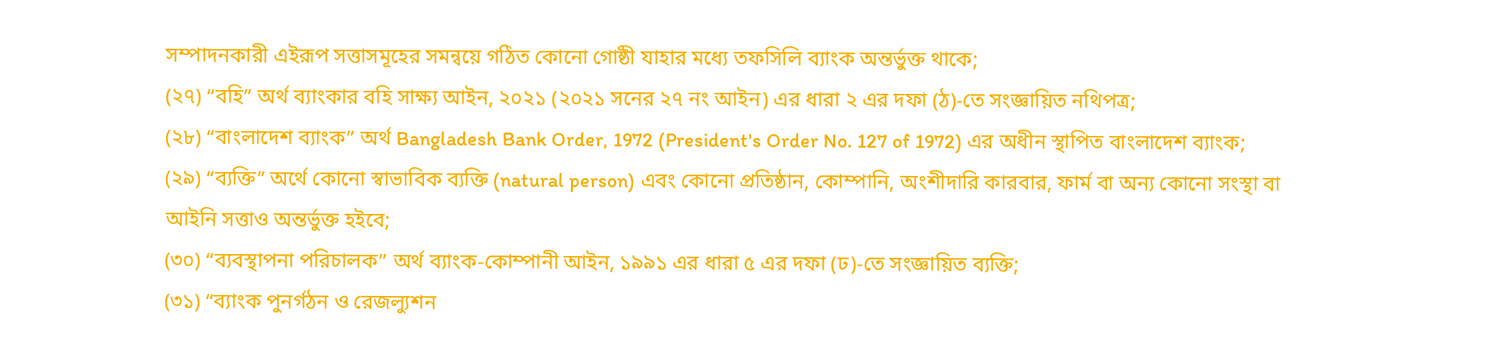সম্পাদনকারী এইরূপ সত্তাসমূহের সমন্বয়ে গঠিত কোনো গোষ্ঠী যাহার মধ্যে তফসিলি ব্যাংক অন্তর্ভুক্ত থাকে;
(২৭) “বহি” অর্থ ব্যাংকার বহি সাক্ষ্য আইন, ২০২১ (২০২১ সনের ২৭ নং আইন) এর ধারা ২ এর দফা (ঠ)-তে সংজ্ঞায়িত নথিপত্র;
(২৮) “বাংলাদেশ ব্যাংক” অর্থ Bangladesh Bank Order, 1972 (President's Order No. 127 of 1972) এর অধীন স্থাপিত বাংলাদেশ ব্যাংক;
(২৯) “ব্যক্তি” অর্থে কোনো স্বাভাবিক ব্যক্তি (natural person) এবং কোনো প্রতিষ্ঠান, কোম্পানি, অংশীদারি কারবার, ফার্ম বা অন্য কোনো সংস্থা বা আইনি সত্তাও অন্তর্ভুক্ত হইবে;
(৩০) “ব্যবস্থাপনা পরিচালক” অর্থ ব্যাংক-কোম্পানী আইন, ১৯৯১ এর ধারা ৫ এর দফা (ঢ)-তে সংজ্ঞায়িত ব্যক্তি;
(৩১) “ব্যাংক পুনর্গঠন ও রেজল্যুশন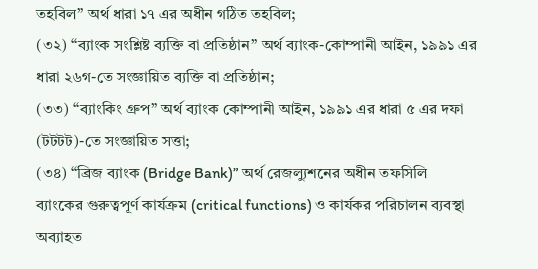তহবিল” অর্থ ধারা ১৭ এর অধীন গঠিত তহবিল;
(৩২) “ব্যাংক সংশ্লিষ্ট ব্যক্তি বা প্রতিষ্ঠান” অর্থ ব্যাংক-কোম্পানী আইন, ১৯৯১ এর ধারা ২৬গ-তে সংজ্ঞায়িত ব্যক্তি বা প্রতিষ্ঠান;
(৩৩) “ব্যাংকিং গ্রুপ” অর্থ ব্যাংক কোম্পানী আইন, ১৯৯১ এর ধারা ৫ এর দফা (টটটট)-তে সংজ্ঞায়িত সত্তা;
(৩৪) “ব্রিজ ব্যাংক (Bridge Bank)” অর্থ রেজল্যুশনের অধীন তফসিলি ব্যাংকের গুরুত্বপূর্ণ কার্যক্রম (critical functions) ও কার্যকর পরিচালন ব্যবস্থা অব্যাহত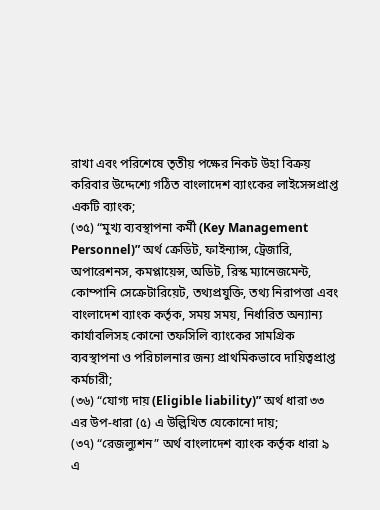রাখা এবং পরিশেষে তৃতীয় পক্ষের নিকট উহা বিক্রয় করিবার উদ্দেশ্যে গঠিত বাংলাদেশ ব্যাংকের লাইসেন্সপ্রাপ্ত একটি ব্যাংক;
(৩৫) “মুখ্য ব্যবস্থাপনা কর্মী (Key Management Personnel)” অর্থ ক্রেডিট, ফাইন্যান্স, ট্রেজারি, অপারেশনস, কমপ্লায়েন্স, অডিট, রিস্ক ম্যানেজমেন্ট, কোম্পানি সেক্রেটারিয়েট, তথ্যপ্রযুক্তি, তথ্য নিরাপত্তা এবং বাংলাদেশ ব্যাংক কর্তৃক, সময় সময়, নির্ধারিত অন্যান্য কার্যাবলিসহ কোনো তফসিলি ব্যাংকের সামগ্রিক ব্যবস্থাপনা ও পরিচালনার জন্য প্রাথমিকভাবে দায়িত্বপ্রাপ্ত কর্মচারী;
(৩৬) “যোগ্য দায় (Eligible liability)” অর্থ ধারা ৩৩ এর উপ-ধারা (৫) এ উল্লিখিত যেকোনো দায়;
(৩৭) “রেজল্যুশন” অর্থ বাংলাদেশ ব্যাংক কর্তৃক ধারা ৯ এ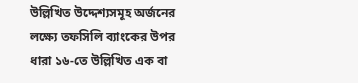উল্লিখিত উদ্দেশ্যসমূহ অর্জনের লক্ষ্যে তফসিলি ব্যাংকের উপর ধারা ১৬-তে উল্লিখিত এক বা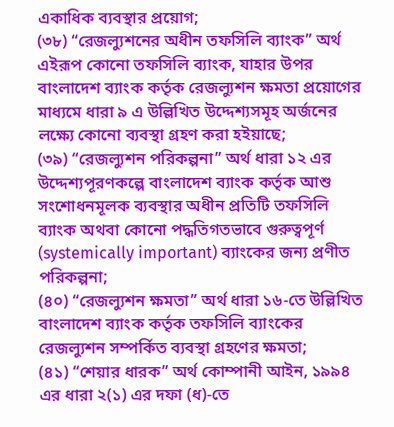একাধিক ব্যবস্থার প্রয়োগ;
(৩৮) “রেজল্যুশনের অধীন তফসিলি ব্যাংক” অর্থ এইরূপ কোনো তফসিলি ব্যাংক, যাহার উপর বাংলাদেশ ব্যাংক কর্তৃক রেজল্যুশন ক্ষমতা প্রয়োগের মাধ্যমে ধারা ৯ এ উল্লিখিত উদ্দেশ্যসমূহ অর্জনের লক্ষ্যে কোনো ব্যবস্থা গ্রহণ করা হইয়াছে;
(৩৯) “রেজল্যুশন পরিকল্পনা” অর্থ ধারা ১২ এর উদ্দেশ্যপূরণকল্পে বাংলাদেশ ব্যাংক কর্তৃক আশু সংশোধনমূলক ব্যবস্থার অধীন প্রতিটি তফসিলি ব্যাংক অথবা কোনো পদ্ধতিগতভাবে গুরুত্বপূর্ণ (systemically important) ব্যাংকের জন্য প্রণীত পরিকল্পনা;
(৪০) “রেজল্যুশন ক্ষমতা” অর্থ ধারা ১৬-তে উল্লিখিত বাংলাদেশ ব্যাংক কর্তৃক তফসিলি ব্যাংকের রেজল্যুশন সম্পর্কিত ব্যবস্থা গ্রহণের ক্ষমতা;
(৪১) “শেয়ার ধারক” অর্থ কোম্পানী আইন, ১৯৯৪ এর ধারা ২(১) এর দফা (ধ)-তে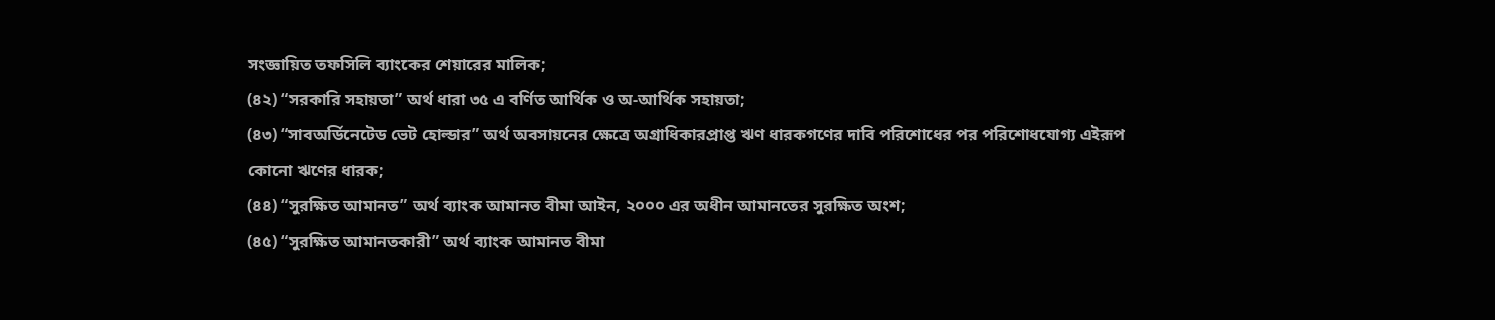সংজ্ঞায়িত তফসিলি ব্যাংকের শেয়ারের মালিক;
(৪২) “সরকারি সহায়তা” অর্থ ধারা ৩৫ এ বর্ণিত আর্থিক ও অ-আর্থিক সহায়তা;
(৪৩) “সাবঅর্ডিনেটেড ভেট হোল্ডার” অর্থ অবসায়নের ক্ষেত্রে অগ্রাধিকারপ্রাপ্ত ঋণ ধারকগণের দাবি পরিশোধের পর পরিশোধযোগ্য এইরূপ কোনো ঋণের ধারক;
(৪৪) “সুরক্ষিত আমানত” অর্থ ব্যাংক আমানত বীমা আইন, ২০০০ এর অধীন আমানতের সুরক্ষিত অংশ;
(৪৫) “সুরক্ষিত আমানতকারী” অর্থ ব্যাংক আমানত বীমা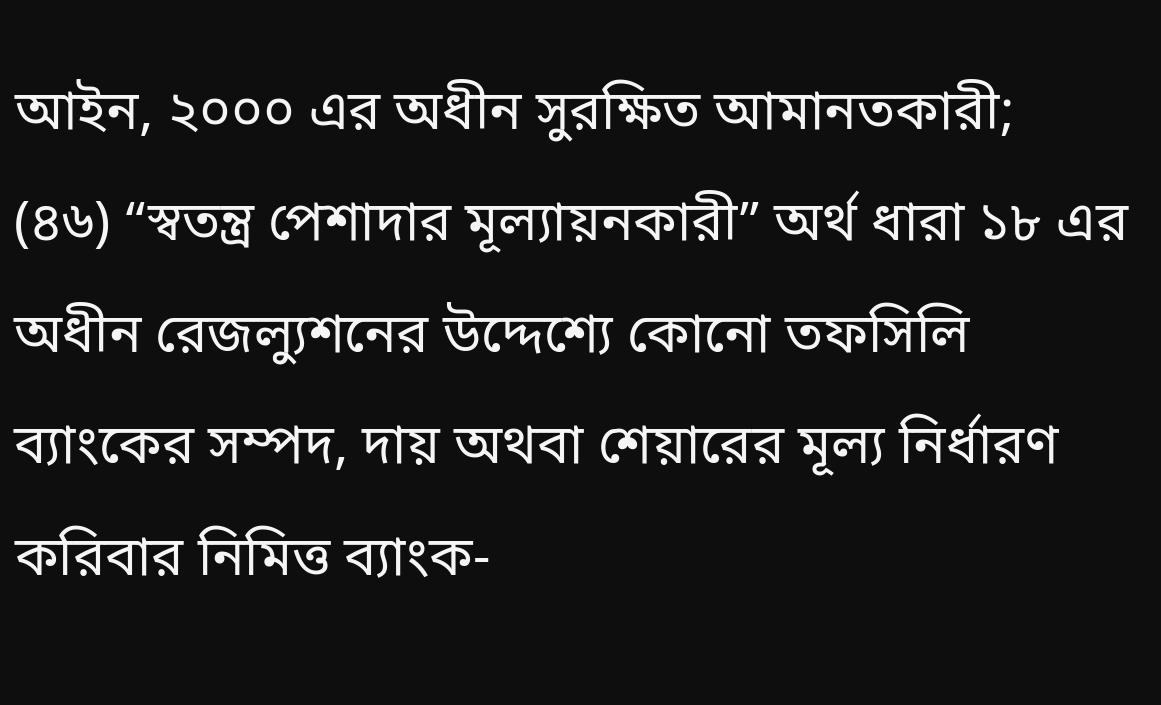আইন, ২০০০ এর অধীন সুরক্ষিত আমানতকারী;
(৪৬) “স্বতন্ত্র পেশাদার মূল্যায়নকারী” অর্থ ধারা ১৮ এর অধীন রেজল্যুশনের উদ্দেশ্যে কোনো তফসিলি ব্যাংকের সম্পদ, দায় অথবা শেয়ারের মূল্য নির্ধারণ করিবার নিমিত্ত ব্যাংক-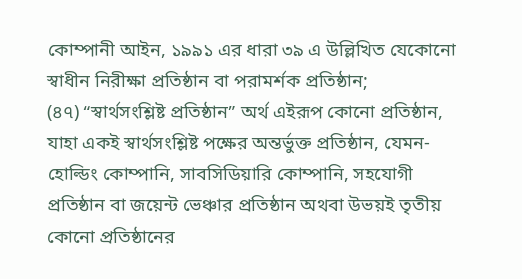কোম্পানী আইন, ১৯৯১ এর ধারা ৩৯ এ উল্লিখিত যেকোনো স্বাধীন নিরীক্ষা প্রতিষ্ঠান বা পরামর্শক প্রতিষ্ঠান;
(৪৭) “স্বার্থসংশ্লিষ্ট প্রতিষ্ঠান” অর্থ এইরূপ কোনো প্রতিষ্ঠান, যাহা একই স্বার্থসংশ্লিষ্ট পক্ষের অন্তর্ভুক্ত প্রতিষ্ঠান, যেমন- হোল্ডিং কোম্পানি, সাবসিডিয়ারি কোম্পানি, সহযোগী প্রতিষ্ঠান বা জয়েন্ট ভেঞ্চার প্রতিষ্ঠান অথবা উভয়ই তৃতীয় কোনো প্রতিষ্ঠানের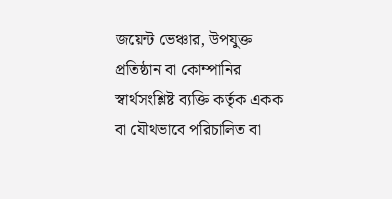জয়েন্ট ভেঞ্চার, উপযুক্ত প্রতিষ্ঠান বা কোম্পানির স্বার্থসংশ্লিষ্ট ব্যক্তি কর্তৃক একক বা যৌথভাবে পরিচালিত বা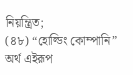নিয়ন্ত্রিত;
(৪৮) “হোল্ডিং কোম্পানি” অর্থ এইরূপ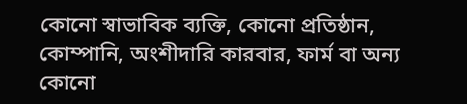কোনো স্বাভাবিক ব্যক্তি, কোনো প্রতিষ্ঠান, কোম্পানি, অংশীদারি কারবার, ফার্ম বা অন্য কোনো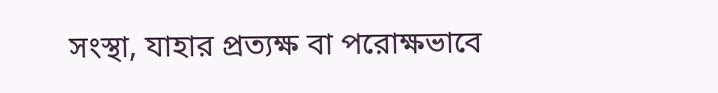সংস্থা, যাহার প্রত্যক্ষ বা পরোক্ষভাবে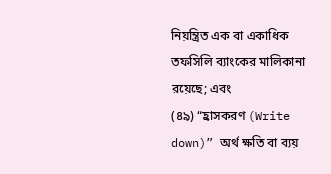নিয়ন্ত্রিত এক বা একাধিক তফসিলি ব্যাংকের মালিকানা রয়েছে; এবং
(৪৯) “হ্রাসকরণ (Write down)” অর্থ ক্ষতি বা ব্যয়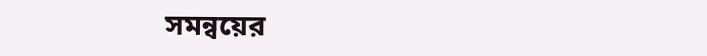সমন্বয়ের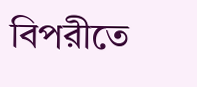বিপরীতে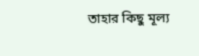তাহার কিছু মূল্য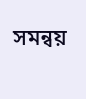সমন্বয়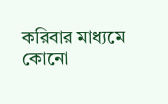করিবার মাধ্যমে কোনো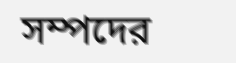সম্পদের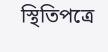স্থিতিপত্রে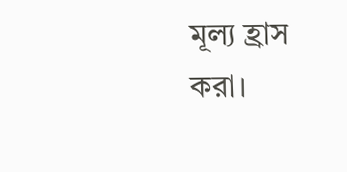মূল্য হ্রাস করা।